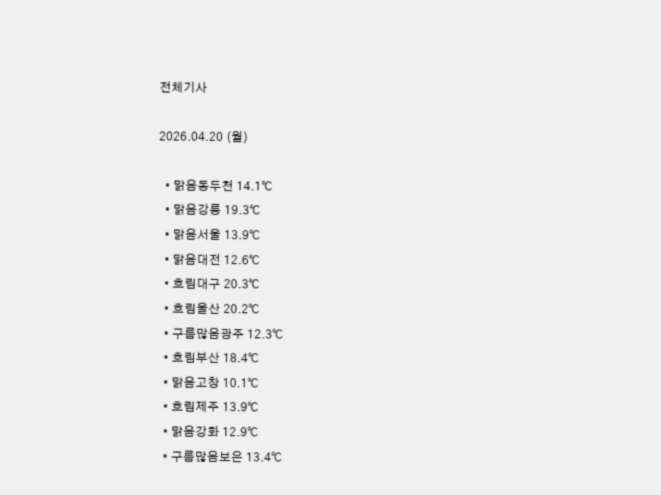전체기사

2026.04.20 (월)

  • 맑음동두천 14.1℃
  • 맑음강릉 19.3℃
  • 맑음서울 13.9℃
  • 맑음대전 12.6℃
  • 흐림대구 20.3℃
  • 흐림울산 20.2℃
  • 구름많음광주 12.3℃
  • 흐림부산 18.4℃
  • 맑음고창 10.1℃
  • 흐림제주 13.9℃
  • 맑음강화 12.9℃
  • 구름많음보은 13.4℃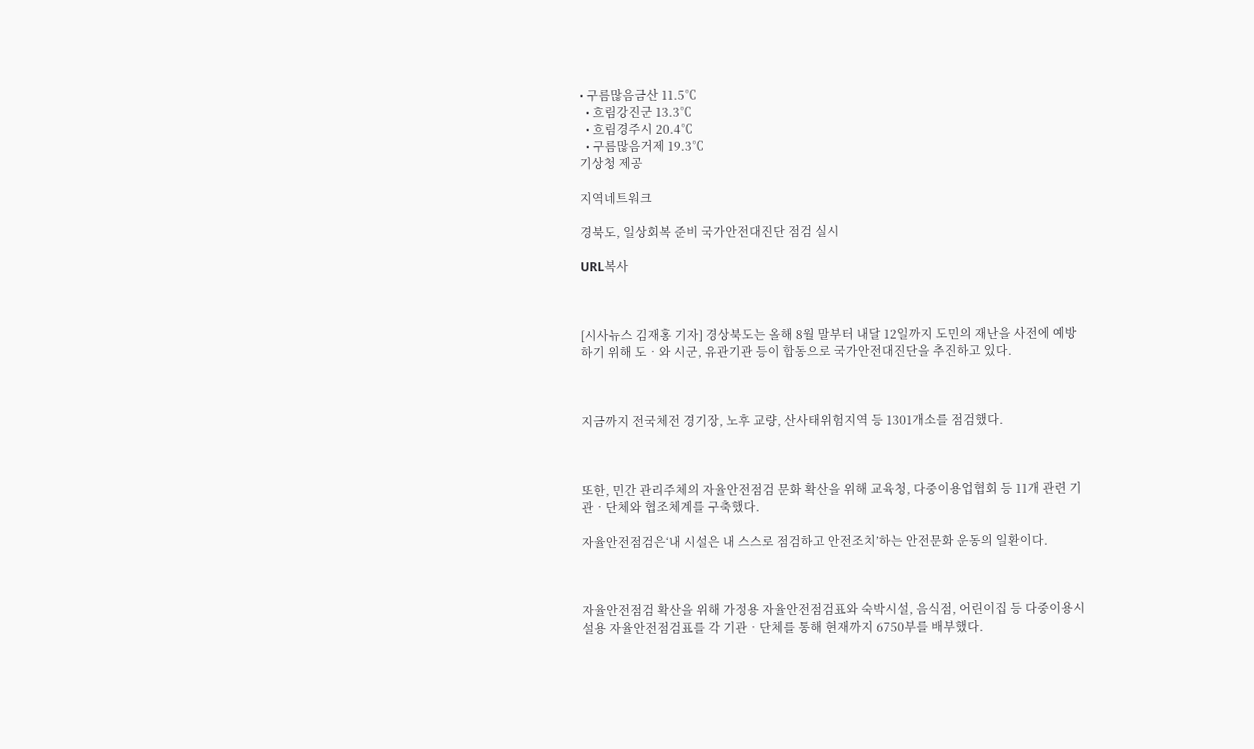• 구름많음금산 11.5℃
  • 흐림강진군 13.3℃
  • 흐림경주시 20.4℃
  • 구름많음거제 19.3℃
기상청 제공

지역네트워크

경북도, 일상회복 준비 국가안전대진단 점검 실시

URL복사



[시사뉴스 김재홍 기자] 경상북도는 올해 8월 말부터 내달 12일까지 도민의 재난을 사전에 예방하기 위해 도‧와 시군, 유관기관 등이 합동으로 국가안전대진단을 추진하고 있다.



지금까지 전국체전 경기장, 노후 교량, 산사태위험지역 등 1301개소를 점검했다.



또한, 민간 관리주체의 자율안전점검 문화 확산을 위해 교육청, 다중이용업협회 등 11개 관련 기관‧단체와 협조체계를 구축했다.

자율안전점검은‘내 시설은 내 스스로 점검하고 안전조치’하는 안전문화 운동의 일환이다.



자율안전점검 확산을 위해 가정용 자율안전점검표와 숙박시설, 음식점, 어린이집 등 다중이용시설용 자율안전점검표를 각 기관‧단체를 통해 현재까지 6750부를 배부했다.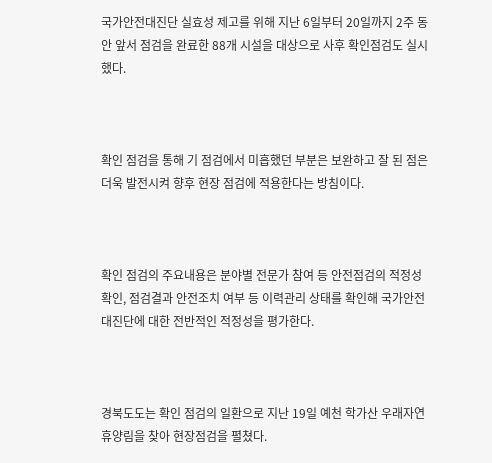국가안전대진단 실효성 제고를 위해 지난 6일부터 20일까지 2주 동안 앞서 점검을 완료한 88개 시설을 대상으로 사후 확인점검도 실시했다.



확인 점검을 통해 기 점검에서 미흡했던 부분은 보완하고 잘 된 점은 더욱 발전시켜 향후 현장 점검에 적용한다는 방침이다.



확인 점검의 주요내용은 분야별 전문가 참여 등 안전점검의 적정성 확인, 점검결과 안전조치 여부 등 이력관리 상태를 확인해 국가안전대진단에 대한 전반적인 적정성을 평가한다.



경북도도는 확인 점검의 일환으로 지난 19일 예천 학가산 우래자연휴양림을 찾아 현장점검을 펼쳤다.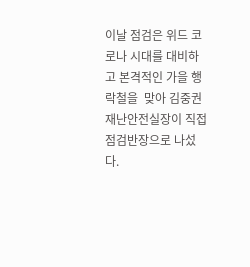이날 점검은 위드 코로나 시대를 대비하고 본격적인 가을 행락철을  맞아 김중권 재난안전실장이 직접 점검반장으로 나섰다.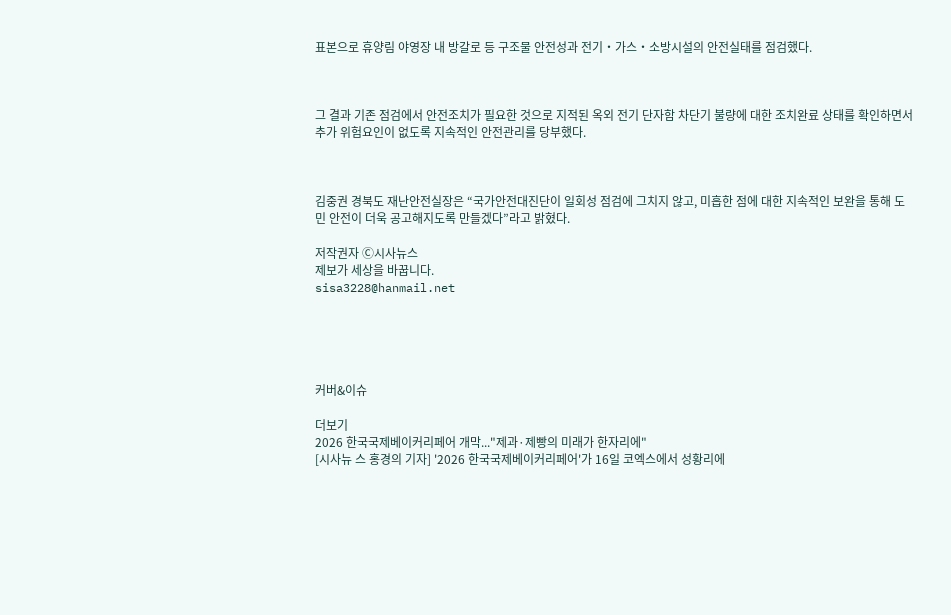표본으로 휴양림 야영장 내 방갈로 등 구조물 안전성과 전기‧가스‧소방시설의 안전실태를 점검했다.



그 결과 기존 점검에서 안전조치가 필요한 것으로 지적된 옥외 전기 단자함 차단기 불량에 대한 조치완료 상태를 확인하면서 추가 위험요인이 없도록 지속적인 안전관리를 당부했다.



김중권 경북도 재난안전실장은 “국가안전대진단이 일회성 점검에 그치지 않고, 미흡한 점에 대한 지속적인 보완을 통해 도민 안전이 더욱 공고해지도록 만들겠다”라고 밝혔다.

저작권자 Ⓒ시사뉴스
제보가 세상을 바꿉니다.
sisa3228@hanmail.net





커버&이슈

더보기
2026 한국국제베이커리페어 개막..."제과·제빵의 미래가 한자리에"
[시사뉴 스 홍경의 기자] '2026 한국국제베이커리페어'가 16일 코엑스에서 성황리에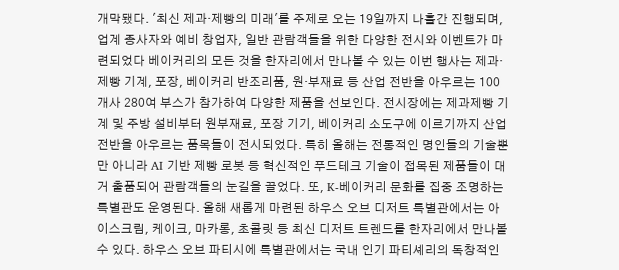개막됐다. '최신 제과·제빵의 미래'를 주제로 오는 19일까지 나흘간 진행되며, 업계 종사자와 예비 창업자, 일반 관람객들을 위한 다양한 전시와 이벤트가 마련되었다 베이커리의 모든 것을 한자리에서 만나볼 수 있는 이번 행사는 제과·제빵 기계, 포장, 베이커리 반조리품, 원·부재료 등 산업 전반을 아우르는 100개사 280여 부스가 참가하여 다양한 제품을 선보인다. 전시장에는 제과제빵 기계 및 주방 설비부터 원부재료, 포장 기기, 베이커리 소도구에 이르기까지 산업 전반을 아우르는 품목들이 전시되었다. 특히 올해는 전통적인 명인들의 기술뿐만 아니라 AI 기반 제빵 로봇 등 혁신적인 푸드테크 기술이 접목된 제품들이 대거 출품되어 관람객들의 눈길을 끌었다. 또, K-베이커리 문화를 집중 조명하는 특별관도 운영된다. 올해 새롭게 마련된 하우스 오브 디저트 특별관에서는 아이스크림, 케이크, 마카롱, 초콜릿 등 최신 디저트 트렌드를 한자리에서 만나볼 수 있다. 하우스 오브 파티시에 특별관에서는 국내 인기 파티셰리의 독창적인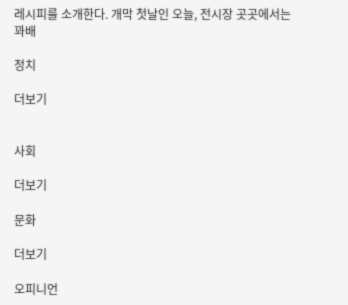레시피를 소개한다. 개막 첫날인 오늘, 전시장 곳곳에서는 꽈배

정치

더보기


사회

더보기

문화

더보기

오피니언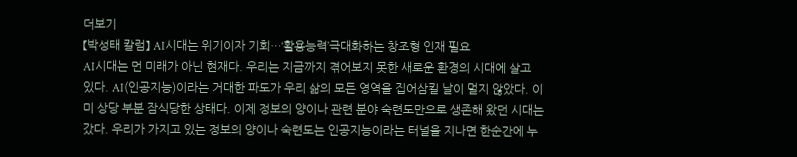더보기
【박성태 칼럼】 AI시대는 위기이자 기회…‘활용능력’극대화하는 창조형 인재 필요
AI시대는 먼 미래가 아닌 현재다. 우리는 지금까지 겪어보지 못한 새로운 환경의 시대에 살고 있다. AI(인공지능)이라는 거대한 파도가 우리 삶의 모든 영역을 집어삼킬 날이 멀지 않았다. 이미 상당 부분 잠식당한 상태다. 이제 정보의 양이나 관련 분야 숙련도만으로 생존해 왔던 시대는 갔다. 우리가 가지고 있는 정보의 양이나 숙련도는 인공지능이라는 터널을 지나면 한순간에 누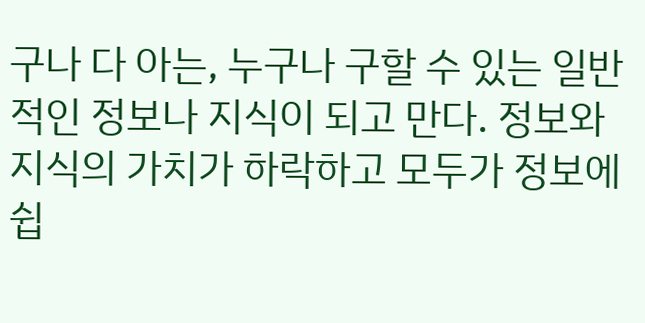구나 다 아는, 누구나 구할 수 있는 일반적인 정보나 지식이 되고 만다. 정보와 지식의 가치가 하락하고 모두가 정보에 쉽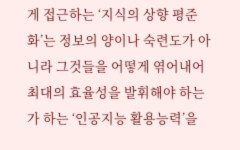게 접근하는 ‘지식의 상향 평준화’는 정보의 양이나 숙련도가 아니라 그것들을 어떻게 엮어내어 최대의 효율성을 발휘해야 하는가 하는 ‘인공지능 활용능력’을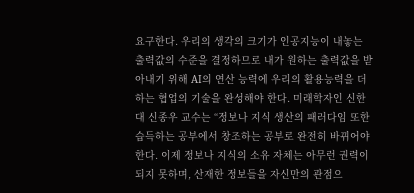요구한다. 우리의 생각의 크기가 인공지능이 내놓는 출력값의 수준을 결정하므로 내가 원하는 출력값을 받아내기 위해 AI의 연산 능력에 우리의 활용능력을 더하는 협업의 기술을 완성해야 한다. 미래학자인 신한대 신종우 교수는 “정보나 지식 생산의 패러다임 또한 습득하는 공부에서 창조하는 공부로 완전히 바뀌어야 한다. 이제 정보나 지식의 소유 자체는 아무런 권력이 되지 못하며, 산재한 정보들을 자신만의 관점으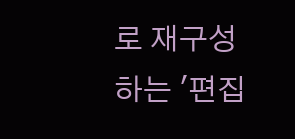로 재구성하는 '편집